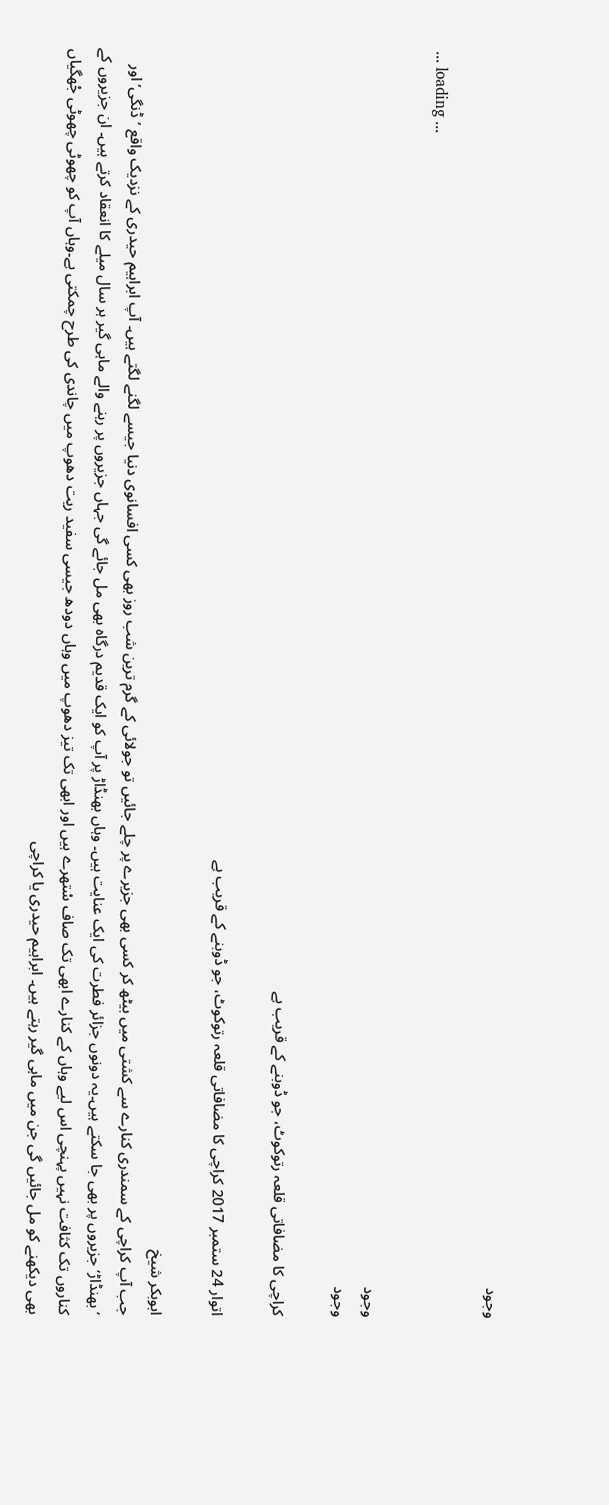وجود

... loading ...

وجود
وجود

کراچی کا مضافاتی قلعہ رتوکوٹ، جو ڈوبنے کے قریب ہے

اتوار 24 ستمبر 2017 کراچی کا مضافاتی قلعہ رتوکوٹ، جو ڈوبنے کے قریب ہے

ابوبکر شیخ
جب آپ کراچی کے سمندری کنارے سے کشتی میں بیٹھ کر کسی بھی جزیرے پر چلے جائیں تو جولائی کے گرم ترین شب روز بھی کسی افسانوی دنیا جیسے لگنے لگتے ہیں۔ آپ ابراہیم حیدری کے نزدیک واقع ’ڈنگی‘ اور ’بھنڈاڑ‘ جزیروں پر بھی جا سکتے ہیں۔یہ دونوں جزائر فطرت کی ایک عنایت ہیں۔ وہاں بھنڈاڑ پر آپ کو ایک قدیم درگاہ بھی مل جائے گی جہاں جزیروں پر رہنے والے ماہی گیر ہر سال میلے کا انعقاد کرتے ہیں۔ ان جزیروں کے کناروں تک کثافت نہیں پہنچی اس لیے وہاں کے کنارے ابھی تک صاف سْتھرے ہیں اور ابھی تک تیز دھوپ میں وہاں دودھ جیسی سفید ریت دھوپ میں چاندی کی طرح چمکتی ہے۔وہاں آپ کو چھوٹی چھوٹی جْھگیاں بھی دیکھنے کو مل جائیں گی جن میں ماہی گیر رہتے ہیں۔ ابراہیم حیدری یا کراچی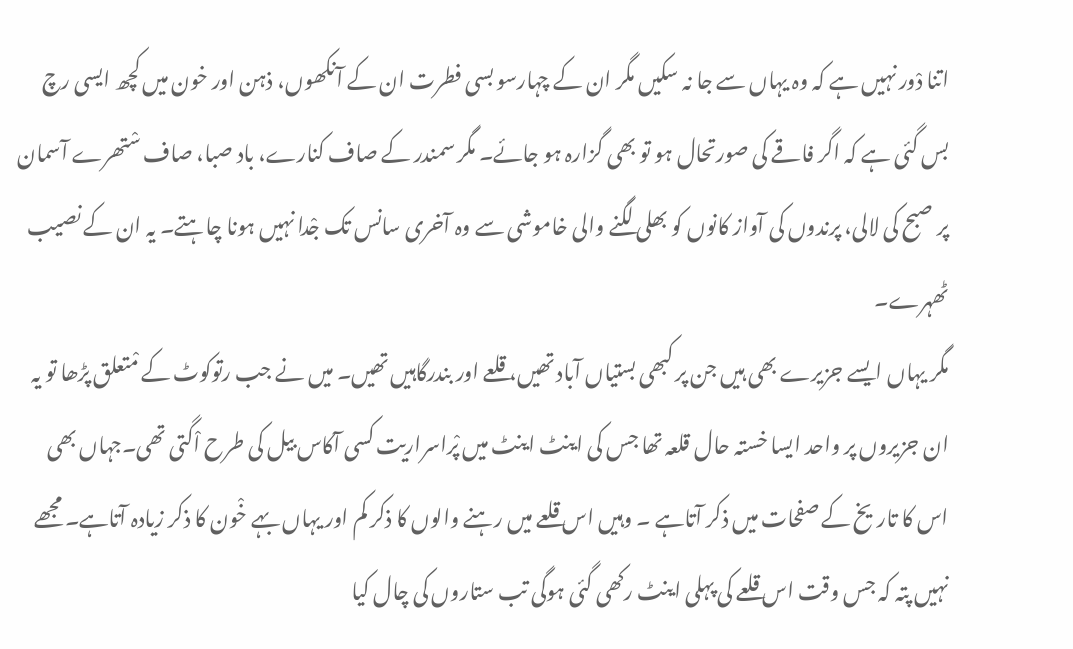اتنا دْور نہیں ہے کہ وہ یہاں سے جا نہ سکیں مگر ان کے چہارسو بسی فطرت ان کے آنکھوں، ذہن اور خون میں کچھ ایسی رچ بس گئی ہے کہ اگر فاقے کی صورتحال ہو تو بھی گزارہ ہو جائے۔ مگر سمندر کے صاف کنارے، باد صبا، صاف سْتھرے آسمان پر صبح کی لالی، پرندوں کی آواز کانوں کو بھلی لگنے والی خاموشی سے وہ آخری سانس تک جْدا نہیں ہونا چاہتے۔ یہ ان کے نصیب ٹھہرے۔
مگر یہاں ایسے جزیرے بھی ہیں جن پر کبھی بستیاں آباد تھیں، قلعے اور بندرگاہیں تھیں۔ میں نے جب رتوکوٹ کے مْتعلق پڑھا تو یہ ان جزیروں پر واحد ایسا خستہ حال قلعہ تھا جس کی اینٹ اینٹ میں پْراسراریت کسی آکاس بیل کی طرح اْگتی تھی۔جہاں بھی اس کا تاریخ کے صفحات میں ذکر آتاہے ۔ وہیں اس قلعے میں رہنے والوں کا ذکر کم اور یہاں بہے خْون کا ذکر زیادہ آتاہے۔ مجھے نہیں پتہ کہ جس وقت اس قلعے کی پہلی اینٹ رکھی گئی ہوگی تب ستاروں کی چال کیا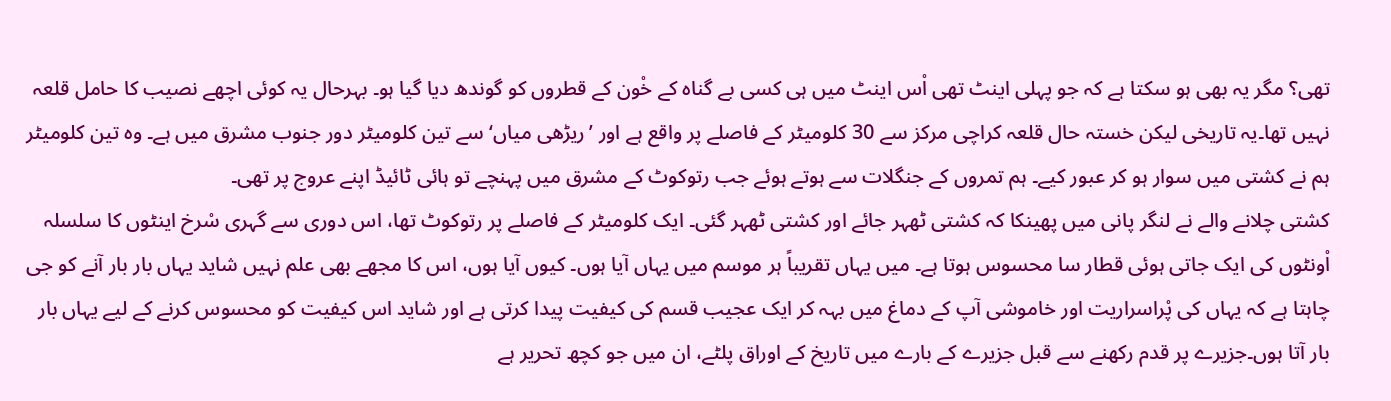تھی؟ مگر یہ بھی ہو سکتا ہے کہ جو پہلی اینٹ تھی اْس اینٹ میں ہی کسی بے گناہ کے خْون کے قطروں کو گوندھ دیا گیا ہو۔ بہرحال یہ کوئی اچھے نصیب کا حامل قلعہ نہیں تھا۔یہ تاریخی لیکن خستہ حال قلعہ کراچی مرکز سے 30 کلومیٹر کے فاصلے پر واقع ہے اور ’ریڑھی میاں‘ سے تین کلومیٹر دور جنوب مشرق میں ہے۔ وہ تین کلومیٹر ہم نے کشتی میں سوار ہو کر عبور کیے۔ ہم تمروں کے جنگلات سے ہوتے ہوئے جب رتوکوٹ کے مشرق میں پہنچے تو ہائی ٹائیڈ اپنے عروج پر تھی۔
کشتی چلانے والے نے لنگر پانی میں پھینکا کہ کشتی ٹھہر جائے اور کشتی ٹھہر گئی۔ ایک کلومیٹر کے فاصلے پر رتوکوٹ تھا، اس دوری سے گہری سْرخ اینٹوں کا سلسلہ اْونٹوں کی ایک جاتی ہوئی قطار سا محسوس ہوتا ہے۔ میں یہاں تقریباً ہر موسم میں یہاں آیا ہوں۔ کیوں آیا ہوں، اس کا مجھے بھی علم نہیں شاید یہاں بار بار آنے کو جی چاہتا ہے کہ یہاں کی پْراسراریت اور خاموشی آپ کے دماغ میں بہہ کر ایک عجیب قسم کی کیفیت پیدا کرتی ہے اور شاید اس کیفیت کو محسوس کرنے کے لیے یہاں بار بار آتا ہوں۔جزیرے پر قدم رکھنے سے قبل جزیرے کے بارے میں تاریخ کے اوراق پلٹے، ان میں جو کچھ تحریر ہے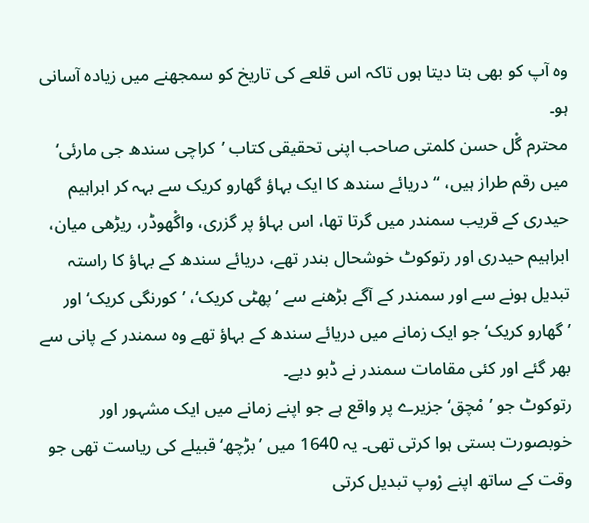وہ آپ کو بھی بتا دیتا ہوں تاکہ اس قلعے کی تاریخ کو سمجھنے میں زیادہ آسانی ہو۔
محترم گْل حسن کلمتی صاحب اپنی تحقیقی کتاب ’کراچی سندھ جی مارئی‘ میں رقم طراز ہیں، “دریائے سندھ کا ایک بہاؤ گھارو کریک سے بہہ کر ابراہیم حیدری کے قریب سمندر میں گرتا تھا، اس بہاؤ پر گزری، واگْھوڈر، ریڑھی میان، ابراہیم حیدری اور رتوکوٹ خوشحال بندر تھے، دریائے سندھ کے بہاؤ کا راستہ تبدیل ہونے سے اور سمندر کے آگے بڑھنے سے ’پھٹی کریک‘، ’کورنگی کریک‘ اور ’گھارو کریک‘ جو ایک زمانے میں دریائے سندھ کے بہاؤ تھے وہ سمندر کے پانی سے بھر گئے اور کئی مقامات سمندر نے ڈبو دیے۔
رتوکوٹ جو ’مْچق‘ جزیرے پر واقع ہے جو اپنے زمانے میں ایک مشہور اور خوبصورت بستی ہوا کرتی تھی۔ یہ 1640 میں ’بڑچھ‘ قبیلے کی ریاست تھی جو وقت کے ساتھ اپنے رْوپ تبدیل کرتی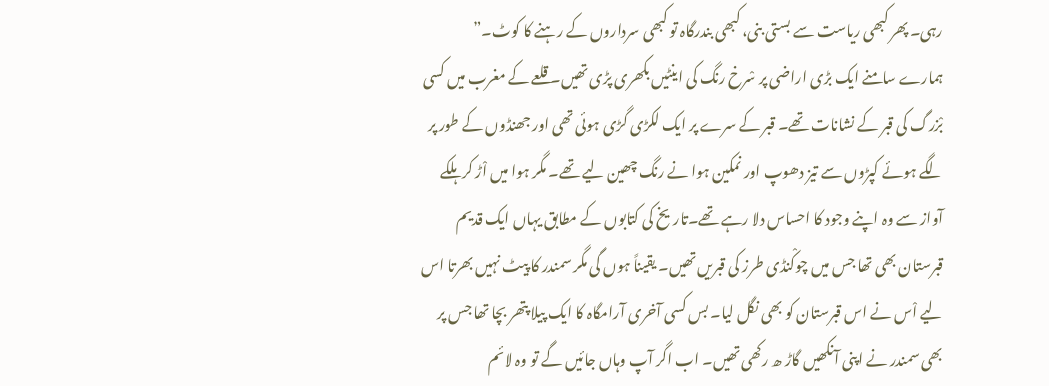رہی۔ پھر کبھی ریاست سے بستی بنی، کبھی بندرگاہ تو کبھی سرداروں کے رہنے کا کوٹ۔”
ہمارے سامنے ایک بڑی اراضی پر سْرخ رنگ کی اینٹیں بکھری پڑی تھیں۔ قلعے کے مغرب میں کسی بْزرگ کی قبر کے نشانات تھے۔ قبر کے سرے پر ایک لکڑی گڑی ہوئی تھی اور جھنڈوں کے طور پر لگے ہوئے کپڑوں سے تیز دھوپ اور نمکین ہوا نے رنگ چھین لیے تھے۔ مگر ہوا میں اْڑ کر ہلکے آواز سے وہ اپنے وجود کا احساس دلا رہے تھے۔تاریخ کی کتابوں کے مطابق یہاں ایک قدیم قبرستان بھی تھا جس میں چوکْنڈی طرز کی قبریں تھیں۔ یقیناً ہوں گی مگر سمندر کا پیٹ نہیں بھرتا اس لیے اْس نے اس قبرستان کو بھی نگل لیا۔ بس کسی آخری آرامگاہ کا ایک پیلا پتھر بچا تھا جس پر بھی سمندر نے اپنی آنکھیں گاڑ ھ رکھی تھیں۔ اب اگر آپ وہاں جائیں گے تو وہ لائم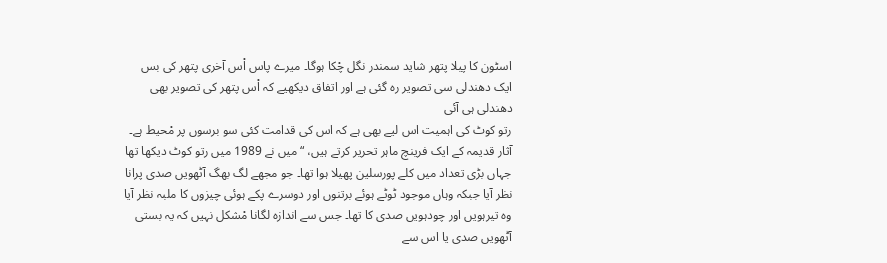اسٹون کا پیلا پتھر شاید سمندر نگل چْکا ہوگا۔ میرے پاس اْس آخری پتھر کی بس ایک دھندلی سی تصویر رہ گئی ہے اور اتفاق دیکھیے کہ اْس پتھر کی تصویر بھی دھندلی ہی آئی
رتو کوٹ کی اہمیت اس لیے بھی ہے کہ اس کی قدامت کئی سو برسوں پر مْحیط ہے۔ آثار قدیمہ کے ایک فرینچ ماہر تحریر کرتے ہیں، “میں نے 1989 میں رتو کوٹ دیکھا تھا جہاں بڑی تعداد میں کلے پورسلین پھیلا ہوا تھا۔ جو مجھے لگ بھگ آٹھویں صدی پرانا نظر آیا جبکہ وہاں موجود ٹوٹے ہوئے برتنوں اور دوسرے پکے ہوئی چیزوں کا ملبہ نظر آیا وہ تیرہویں اور چودہویں صدی کا تھا۔ جس سے اندازہ لگانا مْشکل نہیں کہ یہ بستی آٹھویں صدی یا اس سے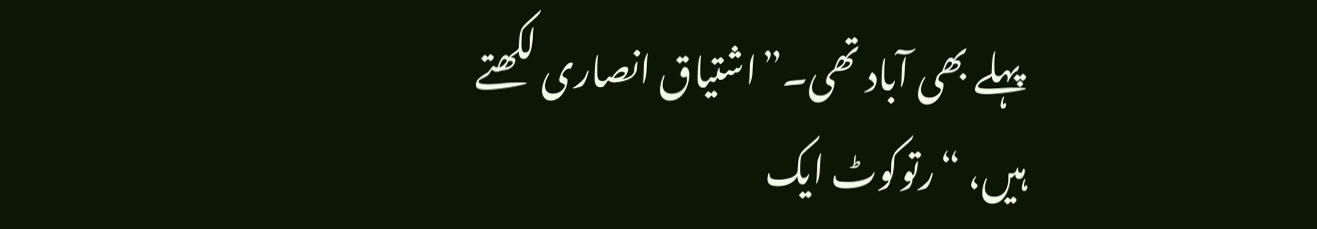پہلے بھی آباد تھی۔”اشتیاق انصاری لکھتے ہیں، “رتوکوٹ ایک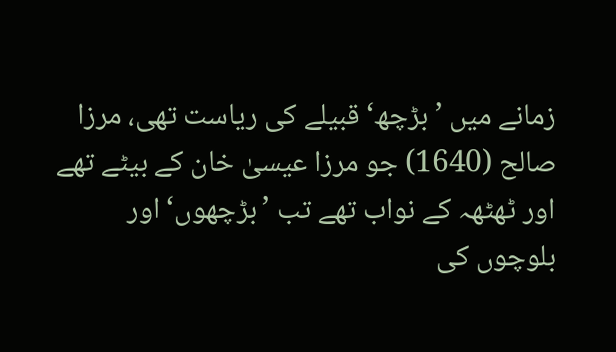زمانے میں ’بڑچھ‘ قبیلے کی ریاست تھی، مرزا صالح (1640) جو مرزا عیسیٰ خان کے بیٹے تھے اور ٹھٹھہ کے نواب تھے تب ’بڑچھوں‘ اور بلوچوں کی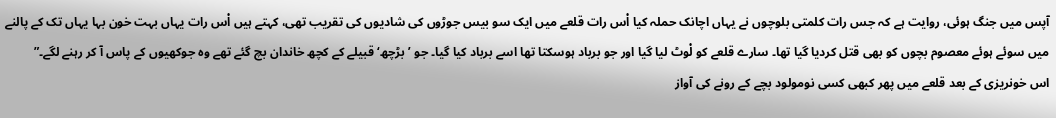آپس میں جنگ ہوئی، روایت ہے کہ جس رات کلمتی بلوچوں نے یہاں اچانک حملہ کیا اْس رات قلعے میں ایک سو بیس جوڑوں کی شادیوں کی تقریب تھی، کہتے ہیں اْس رات یہاں بہت خون بہا یہاں تک کے پالنے میں سوئے ہوئے معصوم بچوں کو بھی قتل کردیا گیا تھا۔ سارے قلعے کو لْوٹ لیا گیا اور جو برباد ہوسکتا تھا اسے برباد کیا گیا۔ جو ’بڑچھ‘ قبیلے کے کچھ خاندان بچ گئے تھے وہ جوکھیوں کے پاس آ کر رہنے لگے۔”
اس خونریزی کے بعد قلعے میں پھر کبھی کسی نومولود بچے کے رونے کی آواز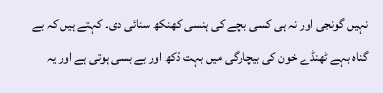نہیں گونجی اور نہ ہی کسی بچے کی ہنسی کھنکھ سنائی دی۔ کہتے ہیں کہ بے گناہ بہے ٹھنڈے خون کی بیچارگی میں بہت دْکھ اور بے بسی ہوتی ہے اور یہ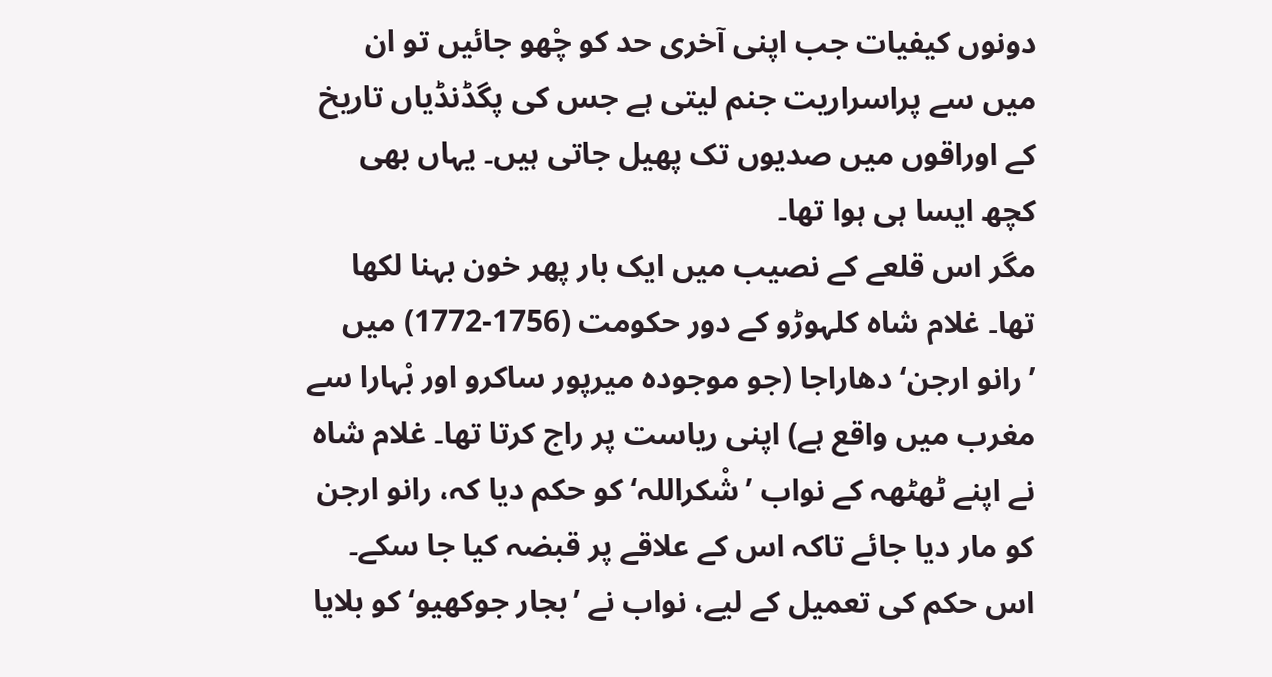دونوں کیفیات جب اپنی آخری حد کو چْھو جائیں تو ان میں سے پراسراریت جنم لیتی ہے جس کی پگڈنڈیاں تاریخ کے اوراقوں میں صدیوں تک پھیل جاتی ہیں۔ یہاں بھی کچھ ایسا ہی ہوا تھا۔
مگر اس قلعے کے نصیب میں ایک بار پھر خون بہنا لکھا تھا۔ غلام شاہ کلہوڑو کے دور حکومت (1756-1772) میں ’رانو ارجن‘ دھاراجا (جو موجودہ میرپور ساکرو اور بْہارا سے مغرب میں واقع ہے) اپنی ریاست پر راج کرتا تھا۔ غلام شاہ نے اپنے ٹھٹھہ کے نواب ’شْکراللہ‘ کو حکم دیا کہ، رانو ارجن کو مار دیا جائے تاکہ اس کے علاقے پر قبضہ کیا جا سکے۔ اس حکم کی تعمیل کے لیے، نواب نے ’بجار جوکھیو‘ کو بلایا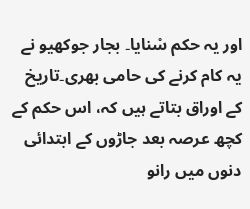اور یہ حکم سْنایا۔ بجار جوکھیو نے یہ کام کرنے کی حامی بھری۔تاریخ کے اوراق بتاتے ہیں کہ، اس حکم کے کچھ عرصہ بعد جاڑوں کے ابتدائی دنوں میں رانو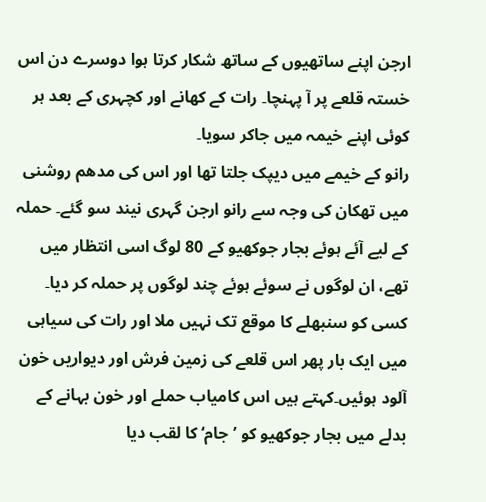ارجن اپنے ساتھیوں کے ساتھ شکار کرتا ہوا دوسرے دن اس خستہ قلعے پر آ پہنچا۔ رات کے کھانے اور کچہری کے بعد ہر کوئی اپنے خیمہ میں جاکر سویا۔
رانو کے خیمے میں دیپک جلتا تھا اور اس کی مدھم روشنی میں تھکان کی وجہ سے رانو ارجن گہری نیند سو گئے۔ حملہ کے لیے آئے ہوئے بجار جوکھیو کے 80 لوگ اسی انتظار میں تھے، ان لوگوں نے سوئے ہوئے چند لوگوں پر حملہ کر دیا۔ کسی کو سنبھلے کا موقع تک نہیں ملا اور رات کی سیاہی میں ایک بار پھر اس قلعے کی زمین فرش اور دیواریں خون آلود ہوئیں۔کہتے ہیں اس کامیاب حملے اور خون بہانے کے بدلے میں بجار جوکھیو کو ’جام‘ کا لقب دیا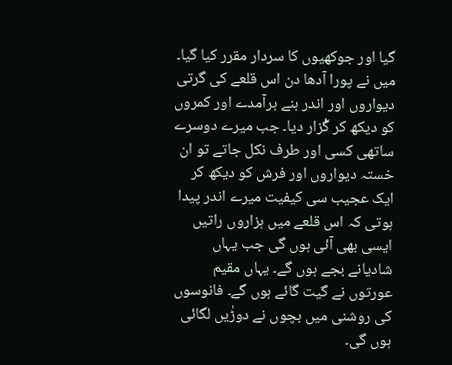گیا اور جوکھیوں کا سردار مقرر کیا گیا۔
میں نے پورا آدھا دن اس قلعے کی گرتی دیواروں اور اندر بنے برآمدے اور کمروں کو دیکھ کر گْزار دیا۔ جب میرے دوسرے ساتھی کسی اور طرف نکل جاتے تو ان خستہ دیواروں اور فرش کو دیکھ کر ایک عجیب سی کیفیت میرے اندر پیدا ہوتی کہ اس قلعے میں ہزاروں راتیں ایسی بھی آئی ہوں گی جب یہاں شادیانے بجے ہوں گے۔ یہاں مقیم عورتوں نے گیت گائے ہوں گے۔ فانوسوں کی روشنی میں بچوں نے دوڑٰیں لگائی ہوں گی۔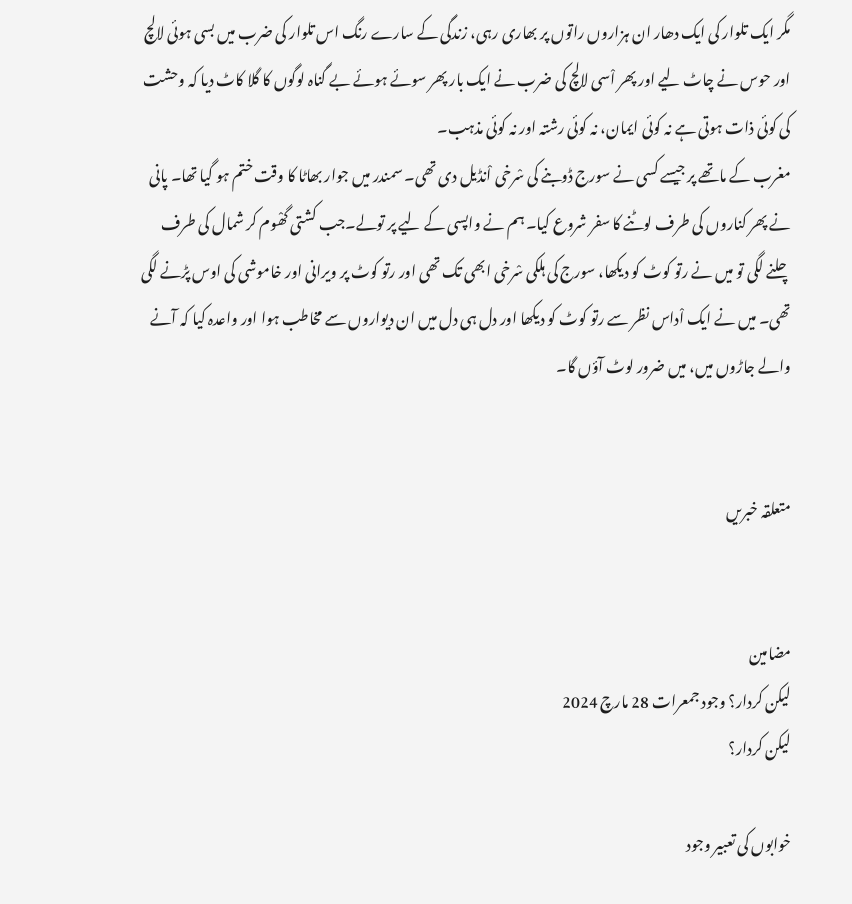مگر ایک تلوار کی ایک دھار ان ہزاروں راتوں پر بھاری رہی، زندگی کے سارے رنگ اس تلوار کی ضرب میں بسی ہوئی لالچ اور حوس نے چاٹ لیے اور پھر اْسی لالچ کی ضرب نے ایک بار پھر سوئے ہوئے بے گناہ لوگوں کا گلا کاٹ دیا کہ وحشت کی کوئی ذات ہوتی ہے نہ کوئی ایمان، نہ کوئی رشتہ اور نہ کوئی مذہب۔
مغرب کے ماتھے پر جیسے کسی نے سورج ڈوبنے کی سْرخی اْنڈیل دی تھی۔ سمندر میں جوار بھاٹا کا وقت ختم ہو گیا تھا۔ پانی نے پھر کناروں کی طرف لوٹنے کا سفر شروع کیا۔ ہم نے واپسی کے لیے پر تولے۔جب کشتی گھْوم کر شمال کی طرف چلنے لگی تو میں نے رتو کوٹ کو دیکھا، سورج کی ہلکی سْرخی ابھی تک تھی اور رتو کوٹ پر ویرانی اور خاموشی کی اوس پڑنے لگی تھی۔ میں نے ایک اْداس نظر سے رتو کوٹ کو دیکھا اور دل ہی دل میں ان دیواروں سے مخاطب ہوا اور واعدہ کیا کہ آنے والے جاڑوں میں، میں ضرور لوٹ آؤں گا۔


متعلقہ خبریں


مضامین
لیکن کردار؟ وجود جمعرات 28 مارچ 2024
لیکن کردار؟

خوابوں کی تعبیر وجود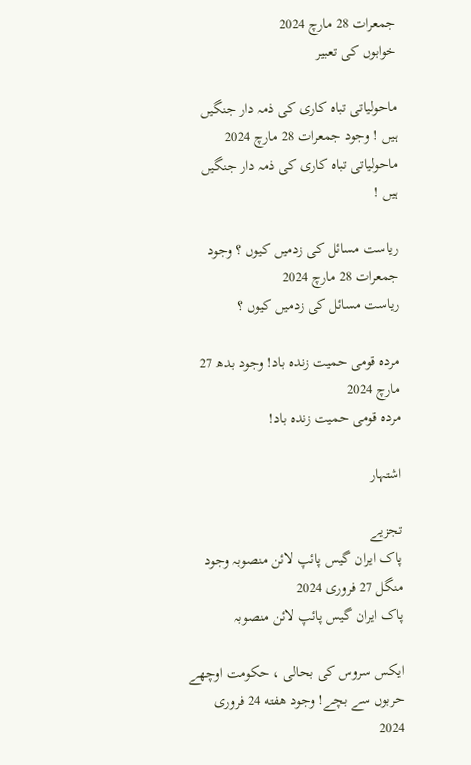جمعرات 28 مارچ 2024
خوابوں کی تعبیر

ماحولیاتی تباہ کاری کی ذمہ دار جنگیں ہیں ! وجود جمعرات 28 مارچ 2024
ماحولیاتی تباہ کاری کی ذمہ دار جنگیں ہیں !

ریاست مسائل کی زدمیں کیوں ؟ وجود جمعرات 28 مارچ 2024
ریاست مسائل کی زدمیں کیوں ؟

مردہ قومی حمیت زندہ باد! وجود بدھ 27 مارچ 2024
مردہ قومی حمیت زندہ باد!

اشتہار

تجزیے
پاک ایران گیس پائپ لائن منصوبہ وجود منگل 27 فروری 2024
پاک ایران گیس پائپ لائن منصوبہ

ایکس سروس کی بحالی ، حکومت اوچھے حربوں سے بچے! وجود هفته 24 فروری 2024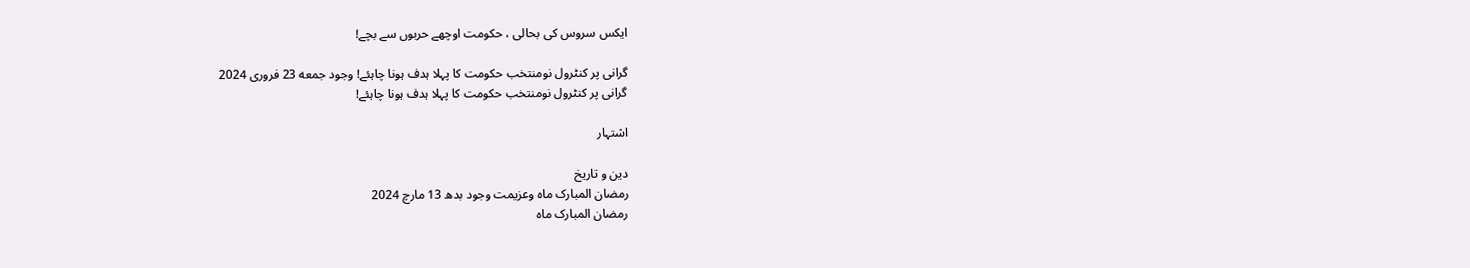ایکس سروس کی بحالی ، حکومت اوچھے حربوں سے بچے!

گرانی پر کنٹرول نومنتخب حکومت کا پہلا ہدف ہونا چاہئے! وجود جمعه 23 فروری 2024
گرانی پر کنٹرول نومنتخب حکومت کا پہلا ہدف ہونا چاہئے!

اشتہار

دین و تاریخ
رمضان المبارک ماہ وعزیمت وجود بدھ 13 مارچ 2024
رمضان المبارک ماہ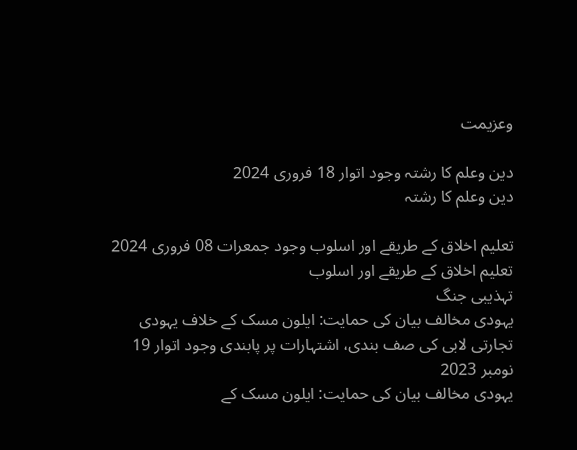وعزیمت

دین وعلم کا رشتہ وجود اتوار 18 فروری 2024
دین وعلم کا رشتہ

تعلیم اخلاق کے طریقے اور اسلوب وجود جمعرات 08 فروری 2024
تعلیم اخلاق کے طریقے اور اسلوب
تہذیبی جنگ
یہودی مخالف بیان کی حمایت: ایلون مسک کے خلاف یہودی تجارتی لابی کی صف بندی، اشتہارات پر پابندی وجود اتوار 19 نومبر 2023
یہودی مخالف بیان کی حمایت: ایلون مسک کے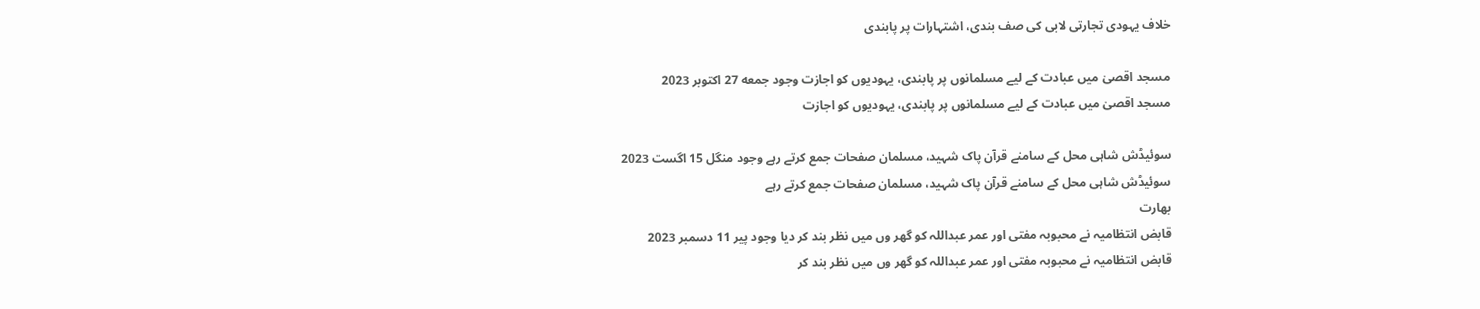خلاف یہودی تجارتی لابی کی صف بندی، اشتہارات پر پابندی

مسجد اقصیٰ میں عبادت کے لیے مسلمانوں پر پابندی، یہودیوں کو اجازت وجود جمعه 27 اکتوبر 2023
مسجد اقصیٰ میں عبادت کے لیے مسلمانوں پر پابندی، یہودیوں کو اجازت

سوئیڈش شاہی محل کے سامنے قرآن پاک شہید، مسلمان صفحات جمع کرتے رہے وجود منگل 15 اگست 2023
سوئیڈش شاہی محل کے سامنے قرآن پاک شہید، مسلمان صفحات جمع کرتے رہے
بھارت
قابض انتظامیہ نے محبوبہ مفتی اور عمر عبداللہ کو گھر وں میں نظر بند کر دیا وجود پیر 11 دسمبر 2023
قابض انتظامیہ نے محبوبہ مفتی اور عمر عبداللہ کو گھر وں میں نظر بند کر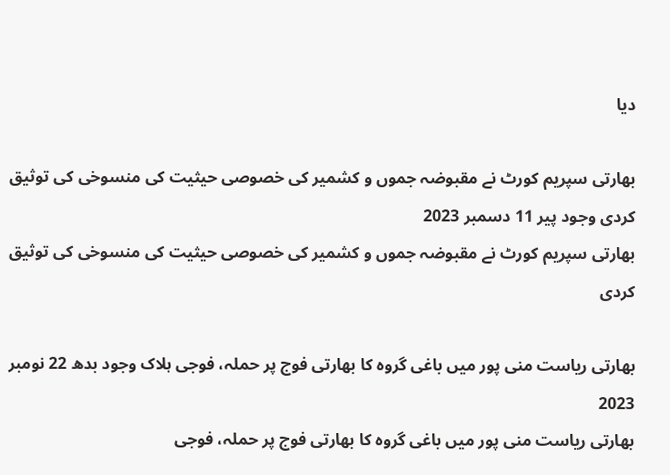دیا

بھارتی سپریم کورٹ نے مقبوضہ جموں و کشمیر کی خصوصی حیثیت کی منسوخی کی توثیق کردی وجود پیر 11 دسمبر 2023
بھارتی سپریم کورٹ نے مقبوضہ جموں و کشمیر کی خصوصی حیثیت کی منسوخی کی توثیق کردی

بھارتی ریاست منی پور میں باغی گروہ کا بھارتی فوج پر حملہ، فوجی ہلاک وجود بدھ 22 نومبر 2023
بھارتی ریاست منی پور میں باغی گروہ کا بھارتی فوج پر حملہ، فوجی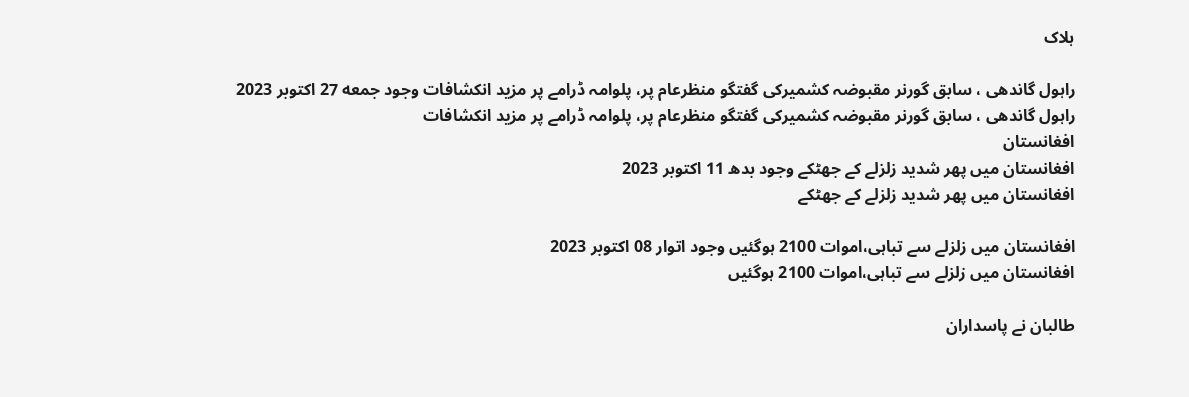ہلاک

راہول گاندھی ، سابق گورنر مقبوضہ کشمیرکی گفتگو منظرعام پر، پلوامہ ڈرامے پر مزید انکشافات وجود جمعه 27 اکتوبر 2023
راہول گاندھی ، سابق گورنر مقبوضہ کشمیرکی گفتگو منظرعام پر، پلوامہ ڈرامے پر مزید انکشافات
افغانستان
افغانستان میں پھر شدید زلزلے کے جھٹکے وجود بدھ 11 اکتوبر 2023
افغانستان میں پھر شدید زلزلے کے جھٹکے

افغانستان میں زلزلے سے تباہی،اموات 2100 ہوگئیں وجود اتوار 08 اکتوبر 2023
افغانستان میں زلزلے سے تباہی،اموات 2100 ہوگئیں

طالبان نے پاسداران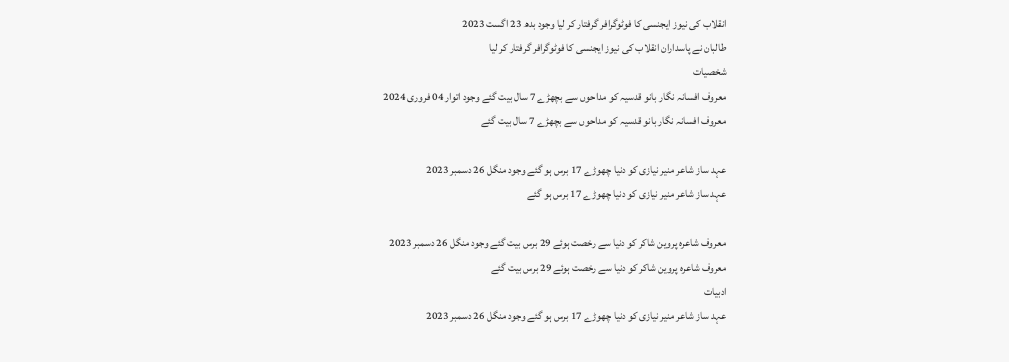انقلاب کی نیوز ایجنسی کا فوٹوگرافر گرفتار کر لیا وجود بدھ 23 اگست 2023
طالبان نے پاسداران انقلاب کی نیوز ایجنسی کا فوٹوگرافر گرفتار کر لیا
شخصیات
معروف افسانہ نگار بانو قدسیہ کو مداحوں سے بچھڑے 7 سال بیت گئے وجود اتوار 04 فروری 2024
معروف افسانہ نگار بانو قدسیہ کو مداحوں سے بچھڑے 7 سال بیت گئے

عہد ساز شاعر منیر نیازی کو دنیا چھوڑے 17 برس ہو گئے وجود منگل 26 دسمبر 2023
عہد ساز شاعر منیر نیازی کو دنیا چھوڑے 17 برس ہو گئے

معروف شاعرہ پروین شاکر کو دنیا سے رخصت ہوئے 29 برس بیت گئے وجود منگل 26 دسمبر 2023
معروف شاعرہ پروین شاکر کو دنیا سے رخصت ہوئے 29 برس بیت گئے
ادبیات
عہد ساز شاعر منیر نیازی کو دنیا چھوڑے 17 برس ہو گئے وجود منگل 26 دسمبر 2023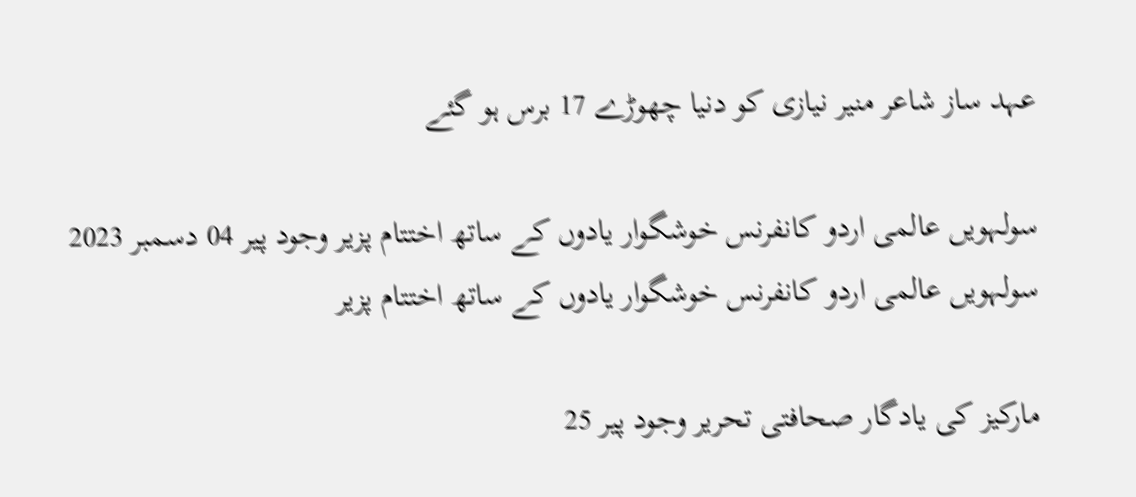عہد ساز شاعر منیر نیازی کو دنیا چھوڑے 17 برس ہو گئے

سولہویں عالمی اردو کانفرنس خوشگوار یادوں کے ساتھ اختتام پزیر وجود پیر 04 دسمبر 2023
سولہویں عالمی اردو کانفرنس خوشگوار یادوں کے ساتھ اختتام پزیر

مارکیز کی یادگار صحافتی تحریر وجود پیر 25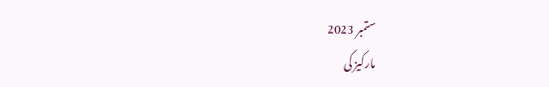ستمبر 2023
مارکیز کی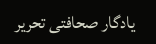یادگار صحافتی تحریر